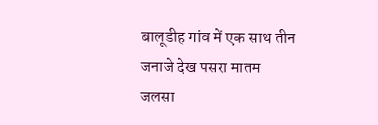बालूडीह गांव में एक साथ तीन जनाजे देख पसरा मातम
जलसा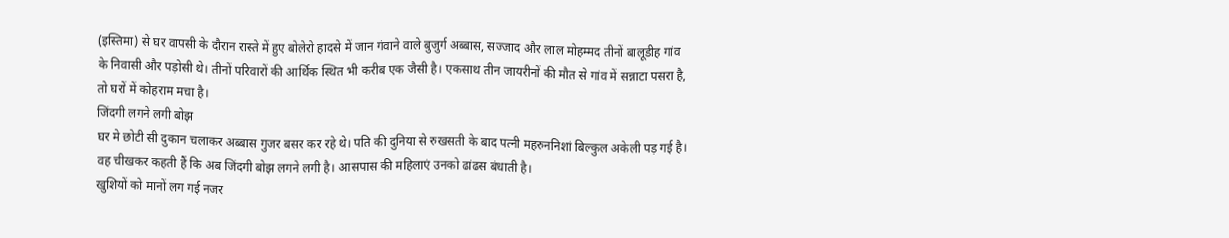(इस्तिमा) से घर वापसी के दौरान रास्ते में हुए बोलेरो हादसे में जान गंवाने वाले बुजुर्ग अब्बास, सज्जाद और लाल मोहम्मद तीनों बालूडीह गांव के निवासी और पड़ोसी थे। तीनों परिवारों की आर्थिक स्थित भी करीब एक जैसी है। एकसाथ तीन जायरीनों की मौत से गांव में सन्नाटा पसरा है, तो घरों में कोहराम मचा है।
जिंदगी लगने लगी बोझ
घर मे छोटी सी दुकान चलाकर अब्बास गुजर बसर कर रहे थे। पति की दुनिया से रुखसती के बाद पत्नी महरुननिशां बिल्कुल अकेली पड़ गई है। वह चीखकर कहती हैं कि अब जिंदगी बोझ लगने लगी है। आसपास की महिलाएं उनको ढांढस बंधाती है।
खुशियों को मानों लग गई नजर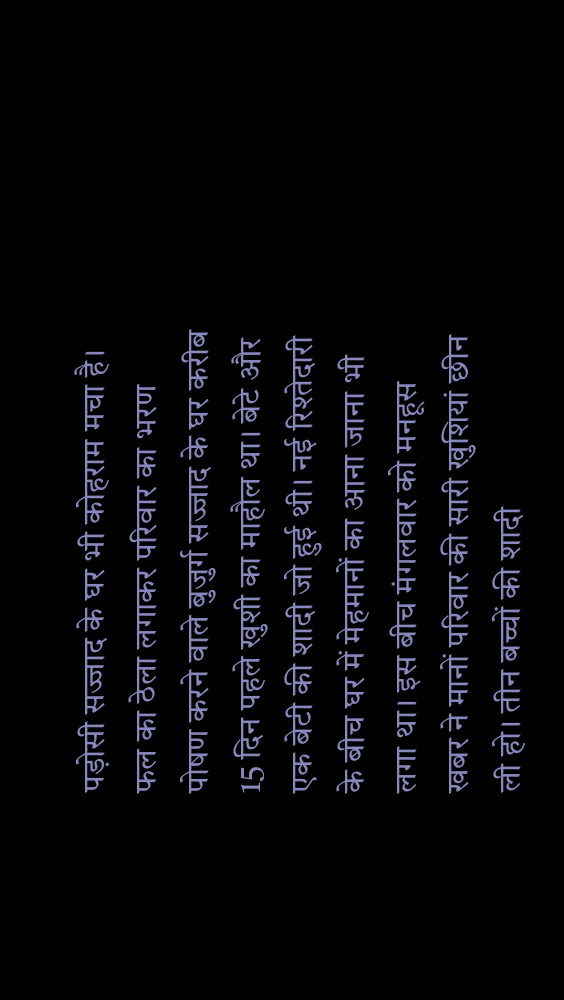पड़ोसी सज्जाद के घर भी कोहराम मचा है। फल का ठेला लगाकर परिवार का भरण पोषण करने वाले बुजुर्ग सज्जाद के घर करीब 15 दिन पहले खुशी का माहौल था। बेटे और एक बेटी की शादी जो हुई थी। नई रिश्तेदारी के बीच घर में मेहमानों का आना जाना भी लगा था। इस बीच मंगलवार को मनहूस खबर ने मानों परिवार की सारी खुशियां छीन ली हो। तीन बच्चों की शादी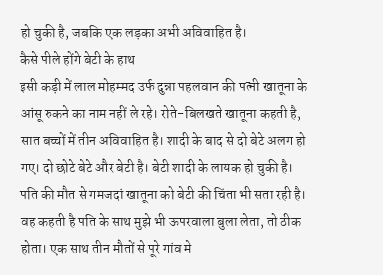हो चुकी है, जबकि एक लड़का अभी अविवाहित है।
कैसे पीले होंगे बेटी के हाथ
इसी कड़ी में लाल मोहम्मद उर्फ दुन्ना पहलवान की पत्नी खातूना के आंसू रुकने का नाम नहीं ले रहे। रोते-बिलखते खातूना कहती है, सात बच्चों में तीन अविवाहित है। शादी के बाद से दो बेटे अलग हो गए। दो छोटे बेटे और बेटी है। बेटी शादी के लायक हो चुकी है। पति की मौत से गमजदां खातूना को बेटी की चिंता भी सता रही है। वह कहती है पति के साथ मुझे भी ऊपरवाला बुला लेता, तो ठीक होता। एक साथ तीन मौतों से पूरे गांव मे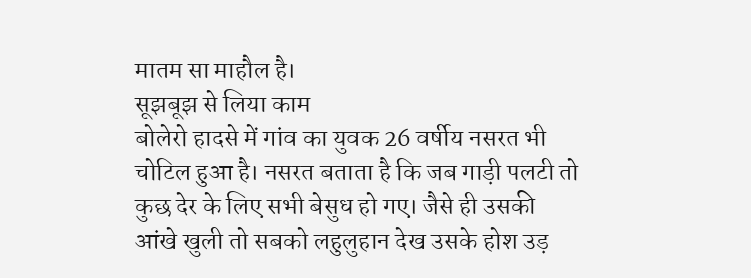मातम सा माहौल है।
सूझबूझ से लिया काम
बोलेरो हादसे में गांव का युवक 26 वर्षीय नसरत भी चोटिल हुआ है। नसरत बताता है कि जब गाड़ी पलटी तो कुछ देर के लिए सभी बेसुध हो गए। जैसे ही उसकी आंखे खुली तो सबको लहुलुहान देख उसके होश उड़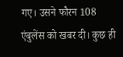गए। उसने फौरन 108 एंबुलेंस को खबर दी। कुछ ही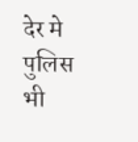देर मे पुलिस भी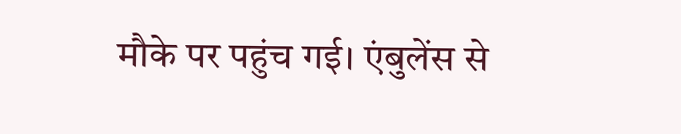मौके पर पहुंच गई। एंबुलेंस से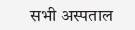सभी अस्पताल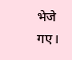भेजे गए।